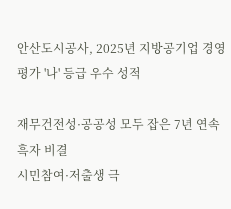안산도시공사, 2025년 지방공기업 경영평가 '나' 등급 우수 성적

재무건전성·공공성 모두 잡은 7년 연속 흑자 비결
시민참여·저출생 극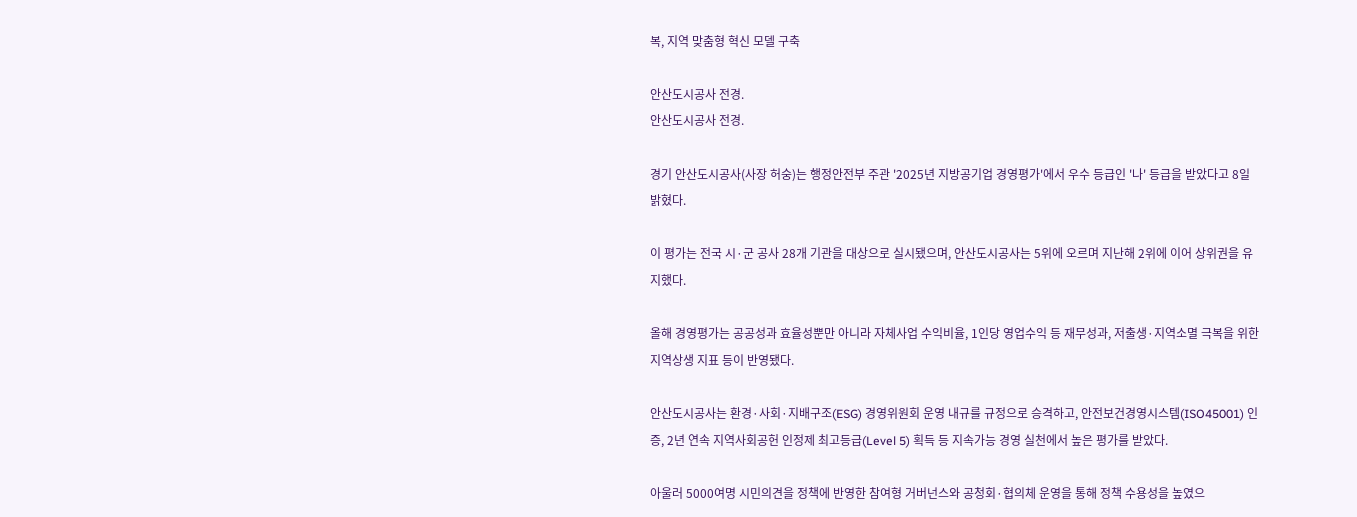복, 지역 맞춤형 혁신 모델 구축

안산도시공사 전경.
안산도시공사 전경.

경기 안산도시공사(사장 허숭)는 행정안전부 주관 '2025년 지방공기업 경영평가'에서 우수 등급인 '나' 등급을 받았다고 8일 밝혔다.

이 평가는 전국 시·군 공사 28개 기관을 대상으로 실시됐으며, 안산도시공사는 5위에 오르며 지난해 2위에 이어 상위권을 유지했다.

올해 경영평가는 공공성과 효율성뿐만 아니라 자체사업 수익비율, 1인당 영업수익 등 재무성과, 저출생·지역소멸 극복을 위한 지역상생 지표 등이 반영됐다.

안산도시공사는 환경·사회·지배구조(ESG) 경영위원회 운영 내규를 규정으로 승격하고, 안전보건경영시스템(ISO45001) 인증, 2년 연속 지역사회공헌 인정제 최고등급(Level 5) 획득 등 지속가능 경영 실천에서 높은 평가를 받았다.

아울러 5000여명 시민의견을 정책에 반영한 참여형 거버넌스와 공청회·협의체 운영을 통해 정책 수용성을 높였으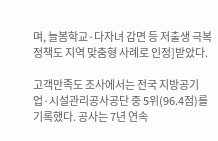며, 늘봄학교·다자녀 감면 등 저출생 극복 정책도 지역 맞춤형 사례로 인정]받았다.

고객만족도 조사에서는 전국 지방공기업·시설관리공사공단 중 5위(96.4점)를 기록했다. 공사는 7년 연속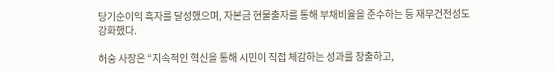당기순이익 흑자를 달성했으며, 자본금 현물출자를 통해 부채비율을 준수하는 등 재무건전성도 강화했다.

허숭 사장은 “지속적인 혁신을 통해 시민이 직접 체감하는 성과를 창출하고,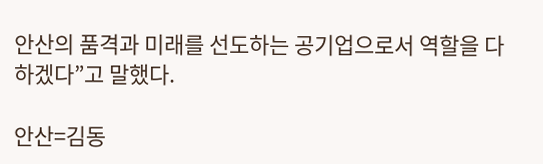안산의 품격과 미래를 선도하는 공기업으로서 역할을 다하겠다”고 말했다.

안산=김동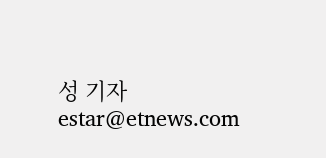성 기자 estar@etnews.com